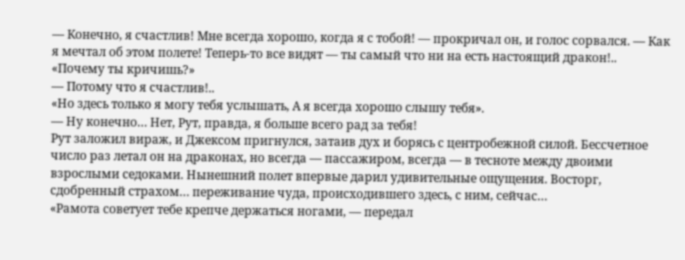— Конечно, я счастлив! Мне всегда хорошо, когда я с тобой! — прокричал он, и голос сорвался. — Как я мечтал об этом полете! Теперь-то все видят — ты самый что ни на есть настоящий дракон!..
«Почему ты кричишь?»
— Потому что я счастлив!..
«Но здесь только я могу тебя услышать, А я всегда хорошо слышу тебя».
— Ну конечно… Нет, Рут, правда, я больше всего рад за тебя!
Рут заложил вираж, и Джексом пригнулся, затаив дух и борясь с центробежной силой. Бессчетное число раз летал он на драконах, но всегда — пассажиром, всегда — в тесноте между двоими взрослыми седоками. Нынешний полет впервые дарил удивительные ощущения. Восторг, сдобренный страхом… переживание чуда, происходившего здесь, с ним, сейчас…
«Рамота советует тебе крепче держаться ногами, — передал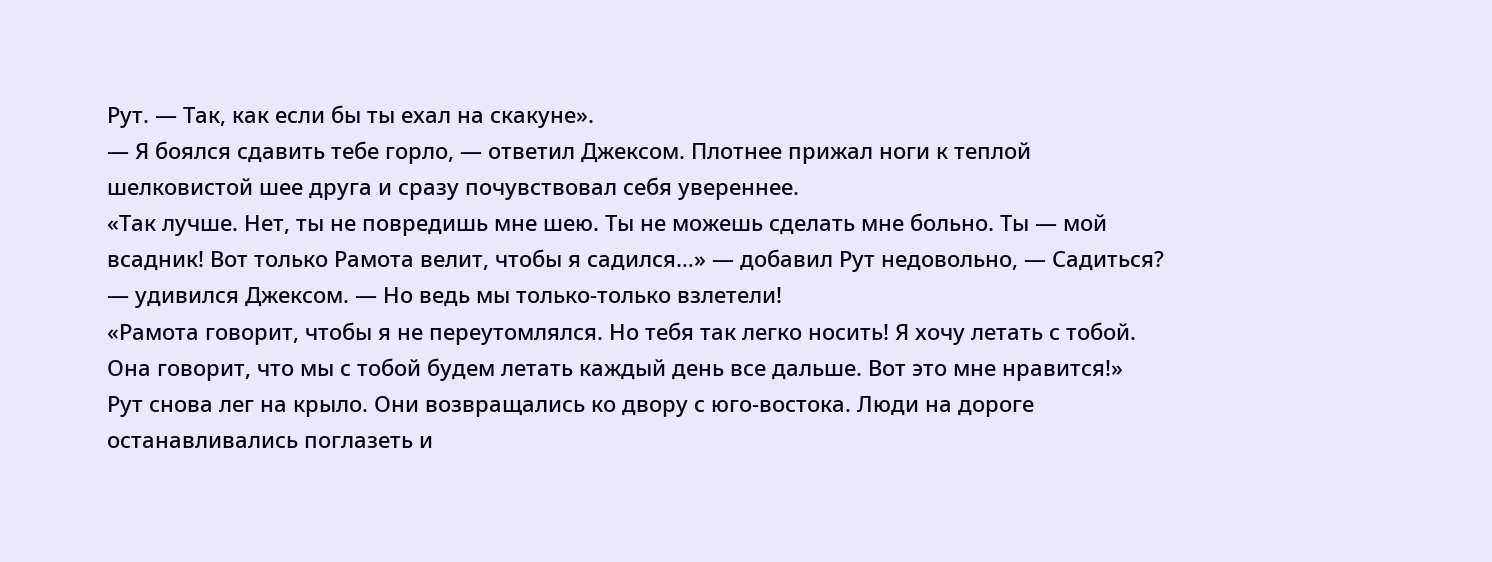Рут. — Так, как если бы ты ехал на скакуне».
— Я боялся сдавить тебе горло, — ответил Джексом. Плотнее прижал ноги к теплой шелковистой шее друга и сразу почувствовал себя увереннее.
«Так лучше. Нет, ты не повредишь мне шею. Ты не можешь сделать мне больно. Ты — мой всадник! Вот только Рамота велит, чтобы я садился…» — добавил Рут недовольно, — Садиться? — удивился Джексом. — Но ведь мы только-только взлетели!
«Рамота говорит, чтобы я не переутомлялся. Но тебя так легко носить! Я хочу летать с тобой. Она говорит, что мы с тобой будем летать каждый день все дальше. Вот это мне нравится!»
Рут снова лег на крыло. Они возвращались ко двору с юго-востока. Люди на дороге останавливались поглазеть и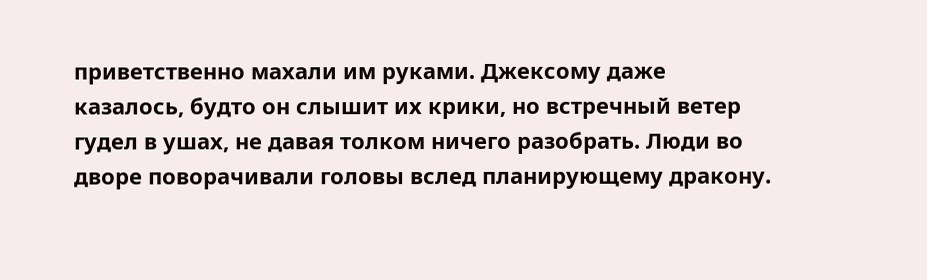приветственно махали им руками. Джексому даже казалось, будто он слышит их крики, но встречный ветер гудел в ушах, не давая толком ничего разобрать. Люди во дворе поворачивали головы вслед планирующему дракону.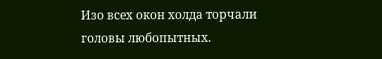Изо всех окон холда торчали головы любопытных.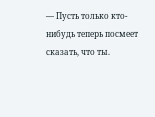— Пусть только кто-нибудь теперь посмеет сказать, что ты.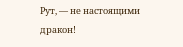Рут, — не настоящими дракон!